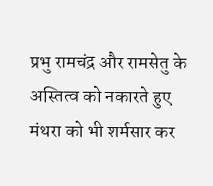प्रभु रामचंद्र और रामसेतु के अस्तित्व को नकारते हुए मंथरा को भी शर्मसार कर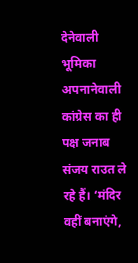देनेवाली भूमिका अपनानेवाली कांग्रेस का ही पक्ष जनाब संजय राउत ले रहे हैं। ‘मंदिर वहीं बनाएंगे,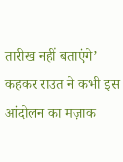तारीख नहीं बताएंगे’ कहकर राउत ने कभी इस आंदोलन का मज़ाक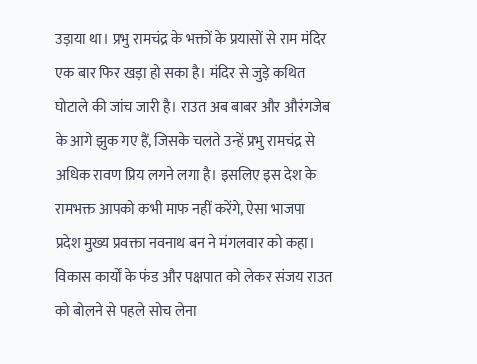उड़ाया था। प्रभु रामचंद्र के भक्तों के प्रयासों से राम मंदिर एक बार फिर खड़ा हो सका है। मंदिर से जुड़े कथित घोटाले की जांच जारी है। राउत अब बाबर और औरंगजेब के आगे झुक गए हैं, जिसके चलते उन्हें प्रभु रामचंद्र से अधिक रावण प्रिय लगने लगा है। इसलिए इस देश के रामभक्त आपको कभी माफ नहीं करेंगे, ऐसा भाजपा प्रदेश मुख्य प्रवक्ता नवनाथ बन ने मंगलवार को कहा।
विकास कार्यों के फंड और पक्षपात को लेकर संजय राउत को बोलने से पहले सोच लेना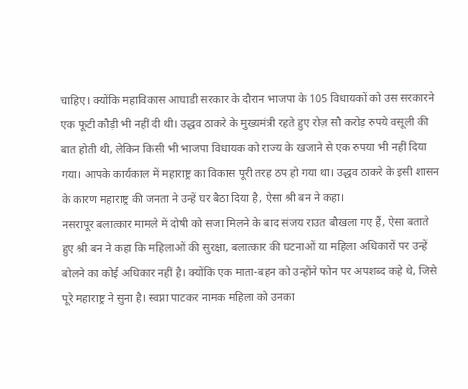चाहिए। क्योंकि महाविकास आघाडी सरकार के दौरान भाजपा के 105 विधायकों को उस सरकारने एक फूटी कौड़ी भी नहीं दी थी। उद्धव ठाकरे के मुख्यमंत्री रहते हुए रोज़ सौ करोड़ रुपये वसूली की बात होती थी, लेकिन किसी भी भाजपा विधायक को राज्य के खजाने से एक रुपया भी नहीं दिया गया। आपके कार्यकाल में महाराष्ट्र का विकास पूरी तरह ठप हो गया था। उद्धव ठाकरे के इसी शासन के कारण महाराष्ट्र की जनता ने उन्हें घर बैठा दिया है, ऐसा श्री बन ने कहा।
नसरापूर बलात्कार मामले में दोषी को सजा मिलने के बाद संजय राउत बौखला गए हैं, ऐसा बताते हुए श्री बन ने कहा कि महिलाओं की सुरक्षा, बलात्कार की घटनाओं या महिला अधिकारों पर उन्हें बोलने का कोई अधिकार नहीं है। क्योंकि एक माता-बहन को उन्होंने फोन पर अपशब्द कहे थे, जिसे पूरे महाराष्ट्र ने सुना है। स्वप्ना पाटकर नामक महिला को उनका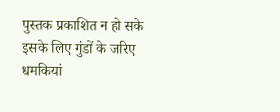पुस्तक प्रकाशित न हो सके इसके लिए गुंडों के जरिए धमकियां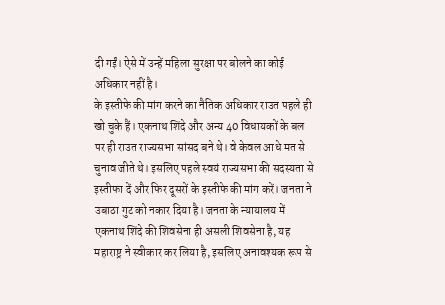दी गईं। ऐसे में उन्हें महिला सुरक्षा पर बोलने का कोई अधिकार नहीं है।
के इस्तीफे की मांग करने का नैतिक अधिकार राउत पहले ही खो चुके हैं। एकनाथ शिंदे और अन्य 40 विधायकों के बल पर ही राउत राज्यसभा सांसद बने थे। वे केवल आधे मत से चुनाव जीते थे। इसलिए पहले स्वयं राज्यसभा की सदस्यता से इस्तीफा दें और फिर दूसरों के इस्तीफे की मांग करें। जनता ने उबाठा गुट को नकार दिया है। जनता के न्यायालय में एकनाथ शिंदे की शिवसेना ही असली शिवसेना है, यह महाराष्ट्र ने स्वीकार कर लिया है, इसलिए अनावश्यक रूप से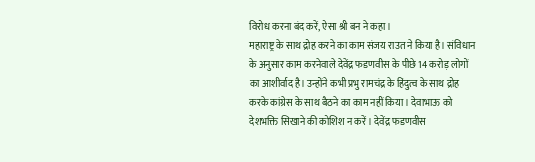विरोध करना बंद करें, ऐसा श्री बन ने कहा।
महाराष्ट्र के साथ द्रोह करने का काम संजय राउत ने किया है। संविधान के अनुसार काम करनेवाले देवेंद्र फडणवीस के पीछे 14 करोड़ लोगों का आशीर्वाद है। उन्होंने कभी प्रभु रामचंद्र के हिंदुत्व के साथ द्रोह करके कांग्रेस के साथ बैठने का काम नहीं किया। देवाभाऊ को देशभक्ति सिखाने की कोशिश न करें। देवेंद्र फडणवीस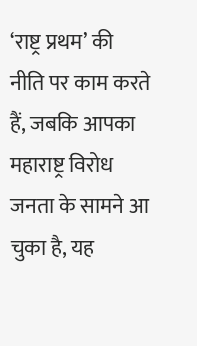‘राष्ट्र प्रथम’ की नीति पर काम करते हैं, जबकि आपका महाराष्ट्र विरोध जनता के सामने आ चुका है, यह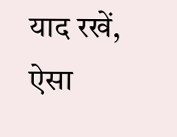याद रखें, ऐसा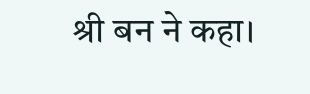श्री बन ने कहा।